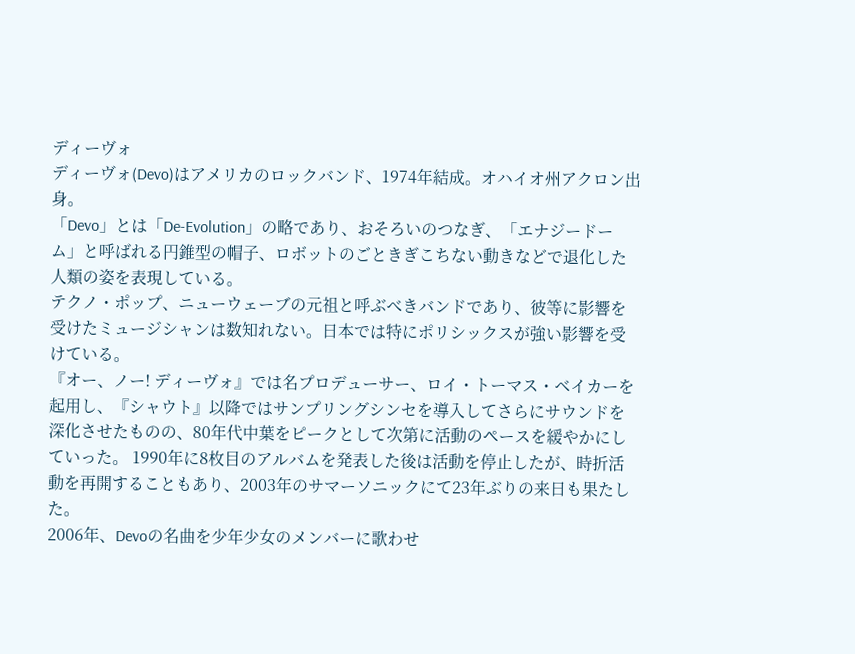ディーヴォ
ディーヴォ(Devo)はアメリカのロックバンド、1974年結成。オハイオ州アクロン出身。
「Devo」とは「De-Evolution」の略であり、おそろいのつなぎ、「エナジードーム」と呼ばれる円錐型の帽子、ロボットのごときぎこちない動きなどで退化した人類の姿を表現している。
テクノ・ポップ、ニューウェーブの元祖と呼ぶべきバンドであり、彼等に影響を受けたミュージシャンは数知れない。日本では特にポリシックスが強い影響を受けている。
『オー、ノー! ディーヴォ』では名プロデューサー、ロイ・トーマス・ベイカーを起用し、『シャウト』以降ではサンプリングシンセを導入してさらにサウンドを深化させたものの、80年代中葉をピークとして次第に活動のペースを緩やかにしていった。 1990年に8枚目のアルバムを発表した後は活動を停止したが、時折活動を再開することもあり、2003年のサマーソニックにて23年ぶりの来日も果たした。
2006年、Devoの名曲を少年少女のメンバーに歌わせ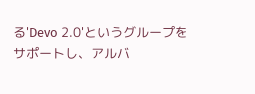る'Devo 2.0'というグループをサポートし、アルバ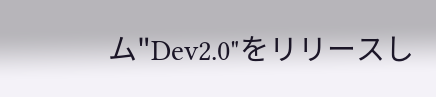ム"Dev2.0"をリリースし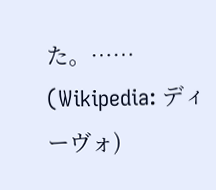た。……
(Wikipedia: ディーヴォ)